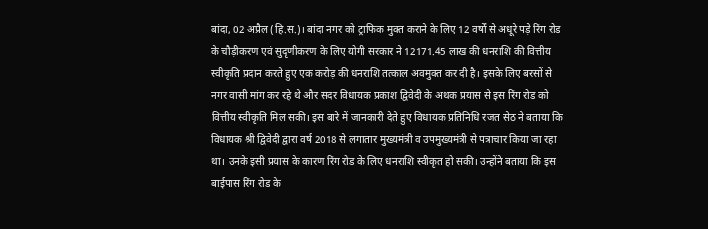बांदा, 02 अप्रैल (हि.स.)। बांदा नगर को ट्राफिक मुक्त कराने के लिए 12 वर्षों से अधूरे पड़े रिंग रोड के चौड़ीकरण एवं सुदृणीकरण के लिए योगी सरकार ने 12171.45 लाख की धनराशि की वित्तीय स्वीकृति प्रदान करते हुए एक करोड़ की धनराशि तत्काल अवमुक्त कर दी है। इसके लिए बरसों से नगर वासी मांग कर रहे थे और सदर विधायक प्रकाश द्विवेदी के अथक प्रयास से इस रिंग रोड को वित्तीय स्वीकृति मिल सकी। इस बारे में जानकारी देते हुए विधायक प्रतिनिधि रजत सेठ ने बताया कि विधायक श्री द्विवेदी द्वारा वर्ष 2018 से लगातार मुख्यमंत्री व उपमुख्यमंत्री से पत्राचार किया जा रहा था। उनके इसी प्रयास के कारण रिंग रोड के लिए धनराशि स्वीकृत हो सकी। उन्होंने बताया कि इस बाईपास रिंग रोड के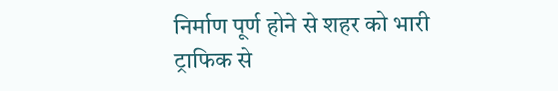निर्माण पूर्ण होने से शहर को भारी ट्राफिक से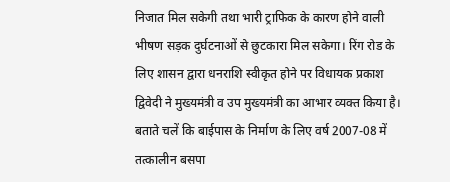निजात मिल सकेगी तथा भारी ट्राफिक के कारण होने वाली भीषण सड़क दुर्घटनाओं से छुटकारा मिल सकेगा। रिंग रोड के लिए शासन द्वारा धनराशि स्वीकृत होने पर विधायक प्रकाश द्विवेदी ने मुख्यमंत्री व उप मुख्यमंत्री का आभार व्यक्त किया है। बताते चलें कि बाईपास के निर्माण के लिए वर्ष 2007-08 में तत्कालीन बसपा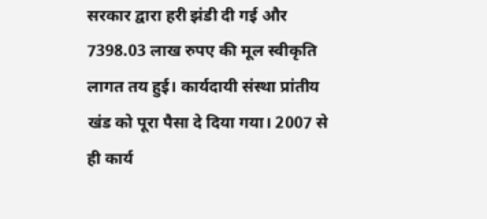सरकार द्वारा हरी झंडी दी गई और 7398.03 लाख रुपए की मूल स्वीकृति लागत तय हुई। कार्यदायी संस्था प्रांतीय खंड को पूरा पैसा दे दिया गया। 2007 से ही कार्य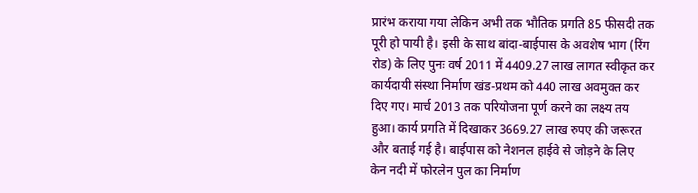प्रारंभ कराया गया लेकिन अभी तक भौतिक प्रगति 85 फीसदी तक पूरी हो पायी है। इसी के साथ बांदा-बाईपास के अवशेष भाग (रिंग रोड) के लिए पुनः वर्ष 2011 में 4409.27 लाख लागत स्वीकृत कर कार्यदायी संस्था निर्माण खंड-प्रथम को 440 लाख अवमुक्त कर दिए गए। मार्च 2013 तक परियोजना पूर्ण करने का लक्ष्य तय हुआ। कार्य प्रगति में दिखाकर 3669.27 लाख रुपए की जरूरत और बताई गई है। बाईपास को नेशनल हाईवे से जोड़ने के लिए केन नदी में फोरलेन पुल का निर्माण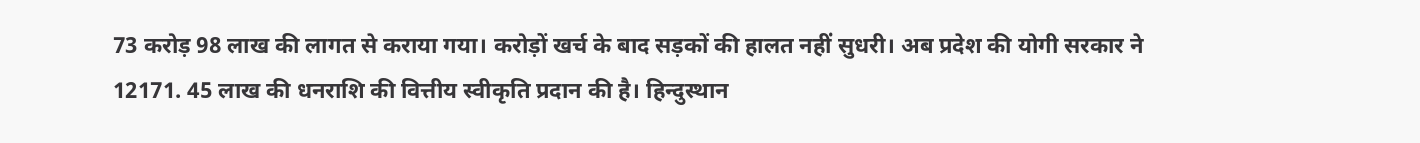73 करोड़ 98 लाख की लागत से कराया गया। करोड़ों खर्च के बाद सड़कों की हालत नहीं सुधरी। अब प्रदेश की योगी सरकार ने 12171. 45 लाख की धनराशि की वित्तीय स्वीकृति प्रदान की है। हिन्दुस्थान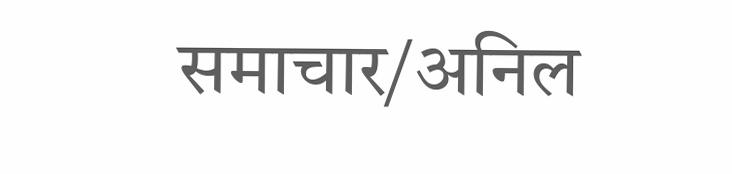समाचार/अनिल